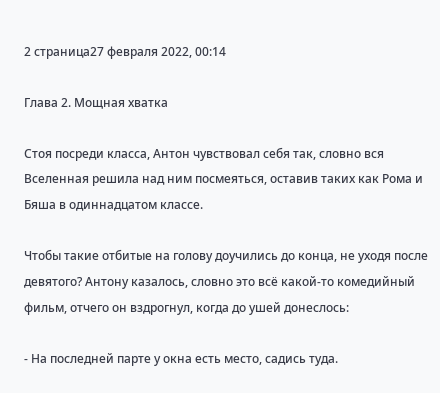2 страница27 февраля 2022, 00:14

Глава 2. Мощная хватка

Стоя посреди класса, Антон чувствовал себя так, словно вся Вселенная решила над ним посмеяться, оставив таких как Рома и Бяша в одиннадцатом классе.

Чтобы такие отбитые на голову доучились до конца, не уходя после девятого? Антону казалось, словно это всё какой-то комедийный фильм, отчего он вздрогнул, когда до ушей донеслось:

- На последней парте у окна есть место, садись туда.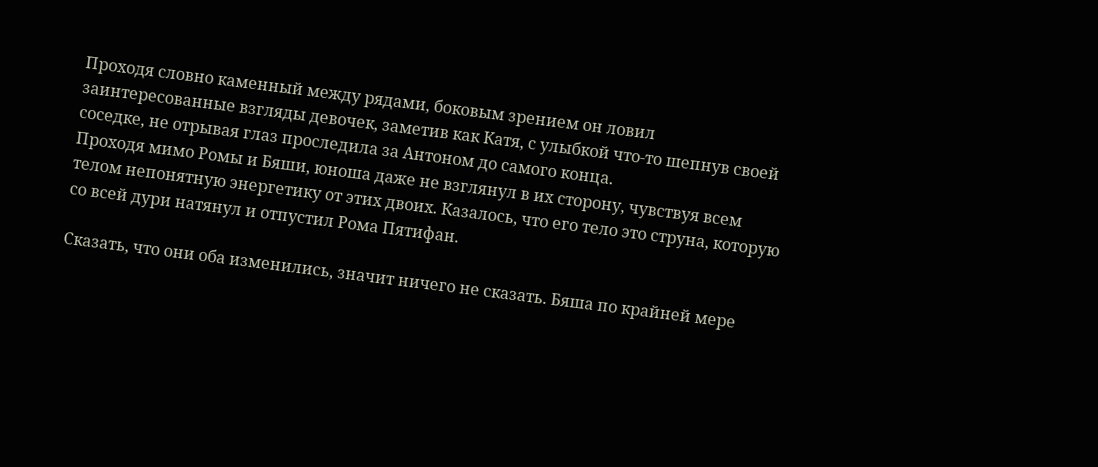Проходя словно каменный между рядами, боковым зрением он ловил заинтересованные взгляды девочек, заметив как Катя, с улыбкой что-то шепнув своей соседке, не отрывая глаз проследила за Антоном до самого конца.
Проходя мимо Ромы и Бяши, юноша даже не взглянул в их сторону, чувствуя всем телом непонятную энергетику от этих двоих. Казалось, что его тело это струна, которую со всей дури натянул и отпустил Рома Пятифан.

Сказать, что они оба изменились, значит ничего не сказать. Бяша по крайней мере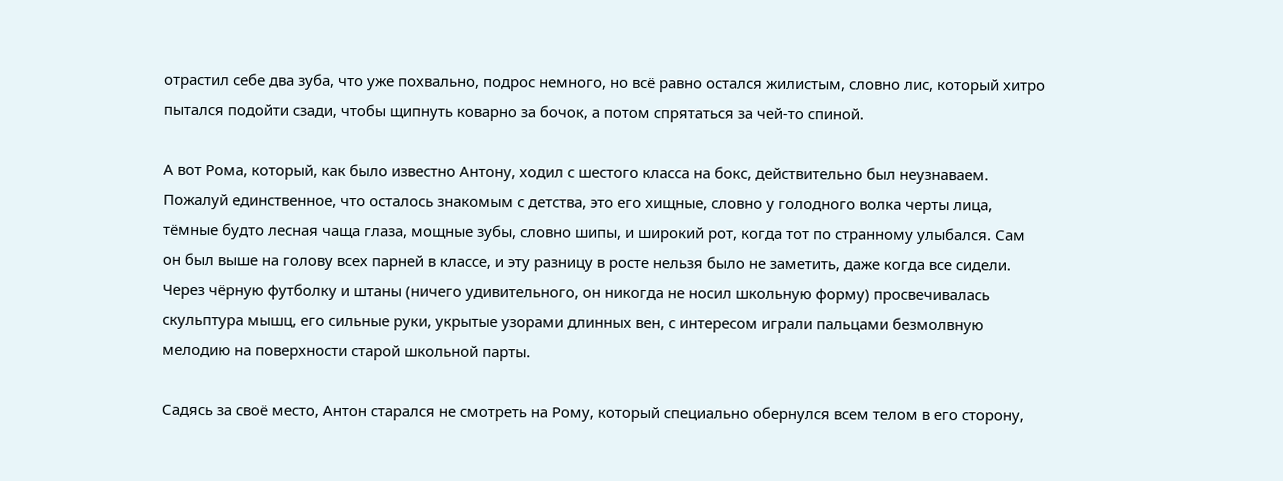отрастил себе два зуба, что уже похвально, подрос немного, но всё равно остался жилистым, словно лис, который хитро пытался подойти сзади, чтобы щипнуть коварно за бочок, а потом спрятаться за чей-то спиной.

А вот Рома, который, как было известно Антону, ходил с шестого класса на бокс, действительно был неузнаваем. Пожалуй единственное, что осталось знакомым с детства, это его хищные, словно у голодного волка черты лица, тёмные будто лесная чаща глаза, мощные зубы, словно шипы, и широкий рот, когда тот по странному улыбался. Сам он был выше на голову всех парней в классе, и эту разницу в росте нельзя было не заметить, даже когда все сидели. Через чёрную футболку и штаны (ничего удивительного, он никогда не носил школьную форму) просвечивалась скульптура мышц, его сильные руки, укрытые узорами длинных вен, с интересом играли пальцами безмолвную мелодию на поверхности старой школьной парты.

Садясь за своё место, Антон старался не смотреть на Рому, который специально обернулся всем телом в его сторону,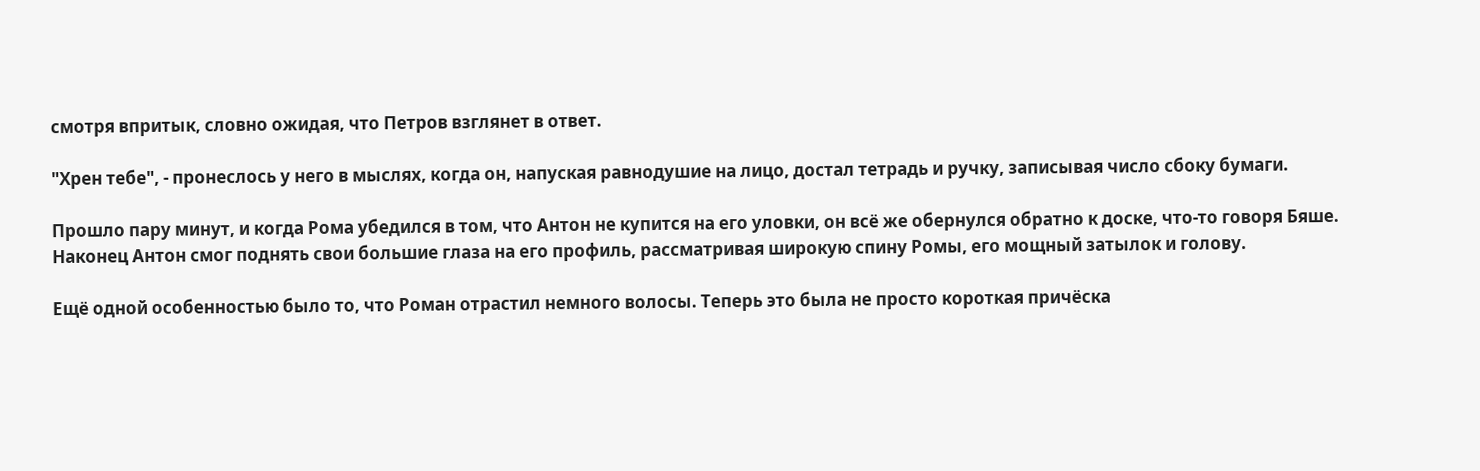смотря впритык, словно ожидая, что Петров взглянет в ответ.

"Хрен тебе", - пронеслось у него в мыслях, когда он, напуская равнодушие на лицо, достал тетрадь и ручку, записывая число сбоку бумаги.

Прошло пару минут, и когда Рома убедился в том, что Антон не купится на его уловки, он всё же обернулся обратно к доске, что-то говоря Бяше.
Наконец Антон смог поднять свои большие глаза на его профиль, рассматривая широкую спину Ромы, его мощный затылок и голову.

Ещё одной особенностью было то, что Роман отрастил немного волосы. Теперь это была не просто короткая причёска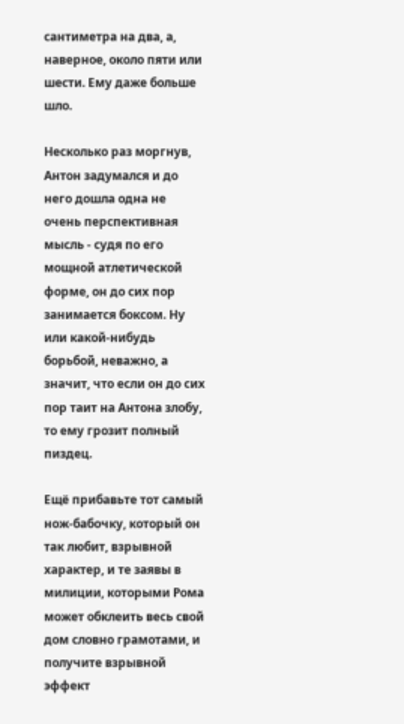сантиметра на два, а, наверное, около пяти или шести. Ему даже больше шло.

Несколько раз моргнув, Антон задумался и до него дошла одна не очень перспективная мысль - судя по его мощной атлетической форме, он до сих пор занимается боксом. Ну или какой-нибудь борьбой, неважно, а значит, что если он до сих пор таит на Антона злобу, то ему грозит полный пиздец.

Ещё прибавьте тот самый нож-бабочку, который он так любит, взрывной характер, и те заявы в милиции, которыми Рома может обклеить весь свой дом словно грамотами, и получите взрывной эффект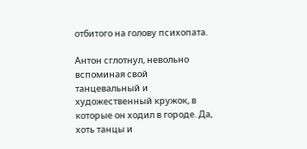отбитого на голову психопата.

Антон сглотнул, невольно вспоминая свой танцевальный и художественный кружок, в которые он ходил в городе. Да, хоть танцы и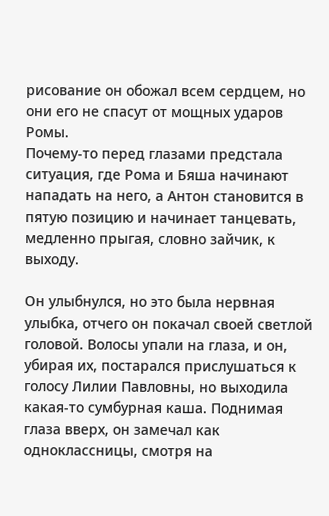рисование он обожал всем сердцем, но они его не спасут от мощных ударов Ромы.
Почему-то перед глазами предстала ситуация, где Рома и Бяша начинают нападать на него, а Антон становится в пятую позицию и начинает танцевать, медленно прыгая, словно зайчик, к выходу.

Он улыбнулся, но это была нервная улыбка, отчего он покачал своей светлой головой. Волосы упали на глаза, и он, убирая их, постарался прислушаться к голосу Лилии Павловны, но выходила какая-то сумбурная каша. Поднимая глаза вверх, он замечал как одноклассницы, смотря на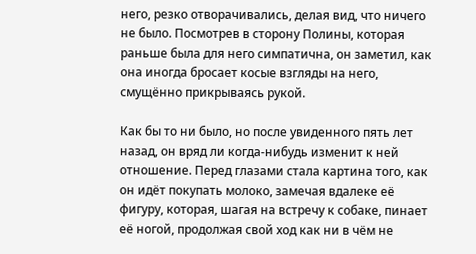него, резко отворачивались, делая вид, что ничего не было. Посмотрев в сторону Полины, которая раньше была для него симпатична, он заметил, как она иногда бросает косые взгляды на него, смущённо прикрываясь рукой.

Как бы то ни было, но после увиденного пять лет назад, он вряд ли когда-нибудь изменит к ней отношение. Перед глазами стала картина того, как он идёт покупать молоко, замечая вдалеке её фигуру, которая, шагая на встречу к собаке, пинает её ногой, продолжая свой ход как ни в чём не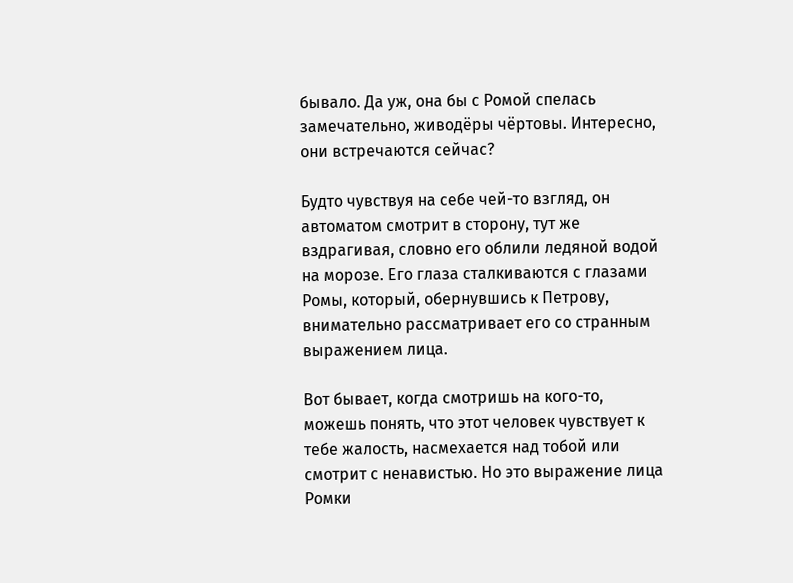бывало. Да уж, она бы с Ромой спелась замечательно, живодёры чёртовы. Интересно, они встречаются сейчас?

Будто чувствуя на себе чей-то взгляд, он автоматом смотрит в сторону, тут же вздрагивая, словно его облили ледяной водой на морозе. Его глаза сталкиваются с глазами Ромы, который, обернувшись к Петрову, внимательно рассматривает его со странным выражением лица.

Вот бывает, когда смотришь на кого-то, можешь понять, что этот человек чувствует к тебе жалость, насмехается над тобой или смотрит с ненавистью. Но это выражение лица Ромки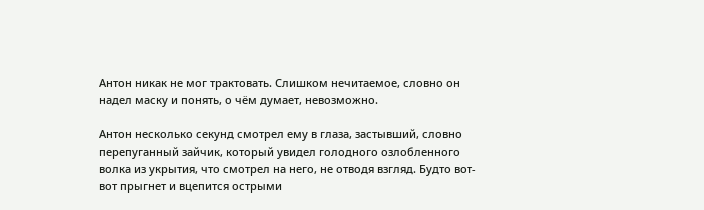Антон никак не мог трактовать. Слишком нечитаемое, словно он надел маску и понять, о чём думает, невозможно.

Антон несколько секунд смотрел ему в глаза, застывший, словно перепуганный зайчик, который увидел голодного озлобленного волка из укрытия, что смотрел на него, не отводя взгляд. Будто вот-вот прыгнет и вцепится острыми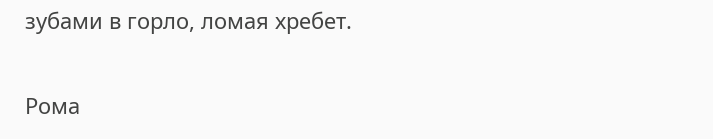зубами в горло, ломая хребет.

Рома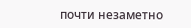почти незаметно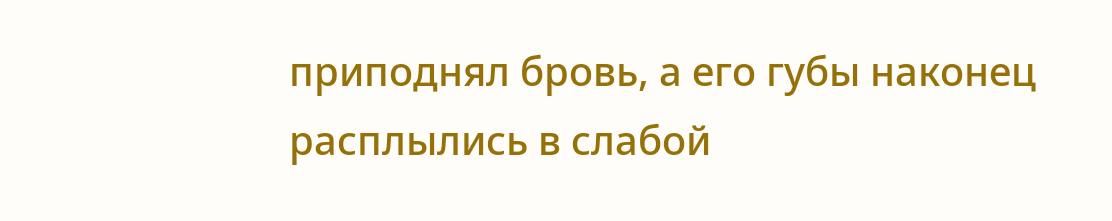приподнял бровь, а его губы наконец расплылись в слабой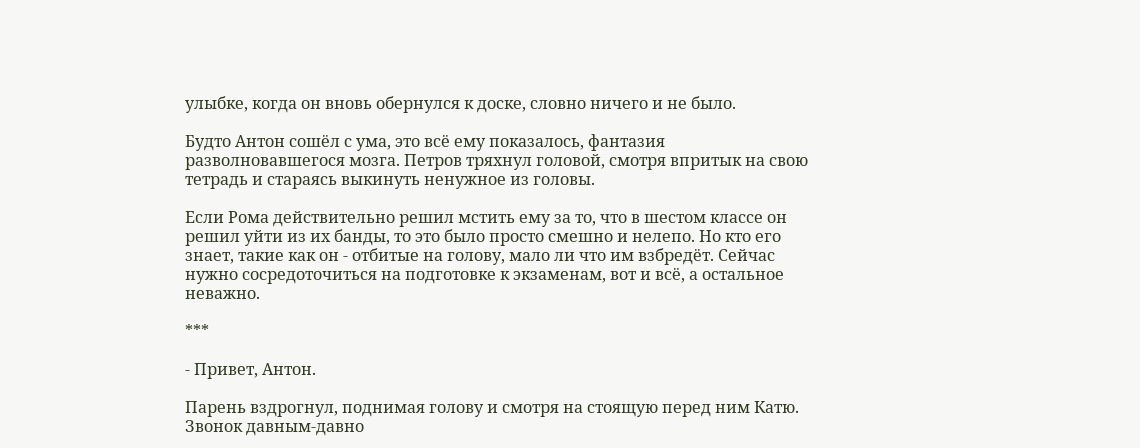улыбке, когда он вновь обернулся к доске, словно ничего и не было.

Будто Антон сошёл с ума, это всё ему показалось, фантазия разволновавшегося мозга. Петров тряхнул головой, смотря впритык на свою тетрадь и стараясь выкинуть ненужное из головы.

Если Рома действительно решил мстить ему за то, что в шестом классе он решил уйти из их банды, то это было просто смешно и нелепо. Но кто его знает, такие как он - отбитые на голову, мало ли что им взбредёт. Сейчас нужно сосредоточиться на подготовке к экзаменам, вот и всё, а остальное неважно.

***

- Привет, Антон.

Парень вздрогнул, поднимая голову и смотря на стоящую перед ним Катю. Звонок давным-давно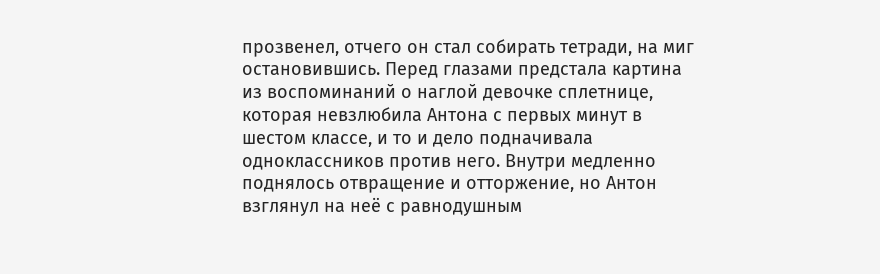прозвенел, отчего он стал собирать тетради, на миг остановившись. Перед глазами предстала картина из воспоминаний о наглой девочке сплетнице, которая невзлюбила Антона с первых минут в шестом классе, и то и дело подначивала одноклассников против него. Внутри медленно поднялось отвращение и отторжение, но Антон взглянул на неё с равнодушным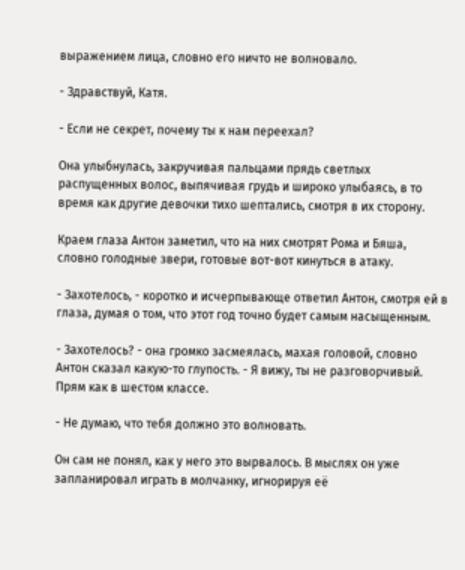выражением лица, словно его ничто не волновало.

- Здравствуй, Катя.

- Если не секрет, почему ты к нам переехал?

Она улыбнулась, закручивая пальцами прядь светлых распущенных волос, выпячивая грудь и широко улыбаясь, в то время как другие девочки тихо шептались, смотря в их сторону.

Краем глаза Антон заметил, что на них смотрят Рома и Бяша, словно голодные звери, готовые вот-вот кинуться в атаку.

- Захотелось, - коротко и исчерпывающе ответил Антон, смотря ей в глаза, думая о том, что этот год точно будет самым насыщенным.

- Захотелось? - она громко засмеялась, махая головой, словно Антон сказал какую-то глупость. - Я вижу, ты не разговорчивый. Прям как в шестом классе.

- Не думаю, что тебя должно это волновать.

Он сам не понял, как у него это вырвалось. В мыслях он уже запланировал играть в молчанку, игнорируя её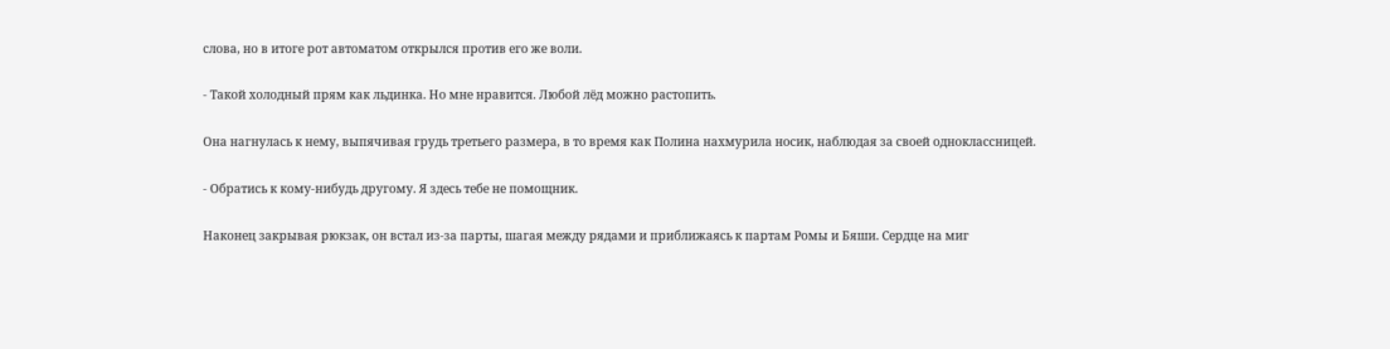слова, но в итоге рот автоматом открылся против его же воли.

- Такой холодный прям как льдинка. Но мне нравится. Любой лёд можно растопить.

Она нагнулась к нему, выпячивая грудь третьего размера, в то время как Полина нахмурила носик, наблюдая за своей одноклассницей.

- Обратись к кому-нибудь другому. Я здесь тебе не помощник.

Наконец закрывая рюкзак, он встал из-за парты, шагая между рядами и приближаясь к партам Ромы и Бяши. Сердце на миг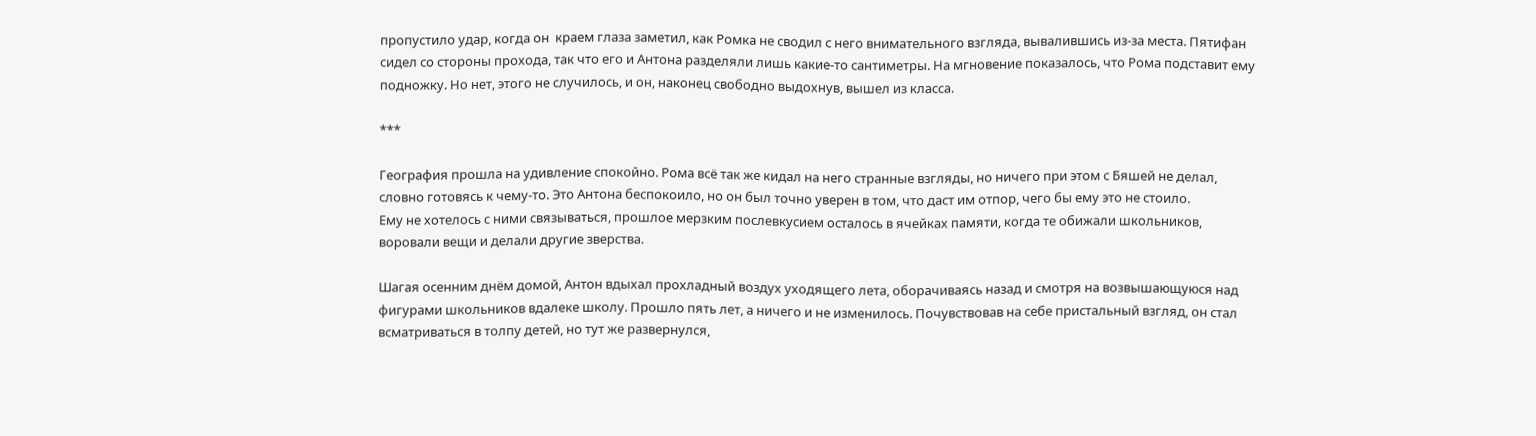пропустило удар, когда он  краем глаза заметил, как Ромка не сводил с него внимательного взгляда, вывалившись из-за места. Пятифан сидел со стороны прохода, так что его и Антона разделяли лишь какие-то сантиметры. На мгновение показалось, что Рома подставит ему подножку. Но нет, этого не случилось, и он, наконец свободно выдохнув, вышел из класса.

***

География прошла на удивление спокойно. Рома всё так же кидал на него странные взгляды, но ничего при этом с Бяшей не делал, словно готовясь к чему-то. Это Антона беспокоило, но он был точно уверен в том, что даст им отпор, чего бы ему это не стоило.
Ему не хотелось с ними связываться, прошлое мерзким послевкусием осталось в ячейках памяти, когда те обижали школьников, воровали вещи и делали другие зверства.

Шагая осенним днём домой, Антон вдыхал прохладный воздух уходящего лета, оборачиваясь назад и смотря на возвышающуюся над фигурами школьников вдалеке школу. Прошло пять лет, а ничего и не изменилось. Почувствовав на себе пристальный взгляд, он стал всматриваться в толпу детей, но тут же развернулся,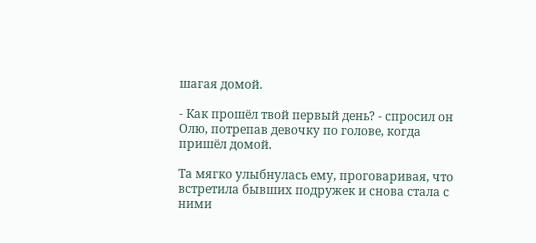шагая домой.

- Как прошёл твой первый день? - спросил он Олю, потрепав девочку по голове, когда пришёл домой.

Та мягко улыбнулась ему, проговаривая, что встретила бывших подружек и снова стала с ними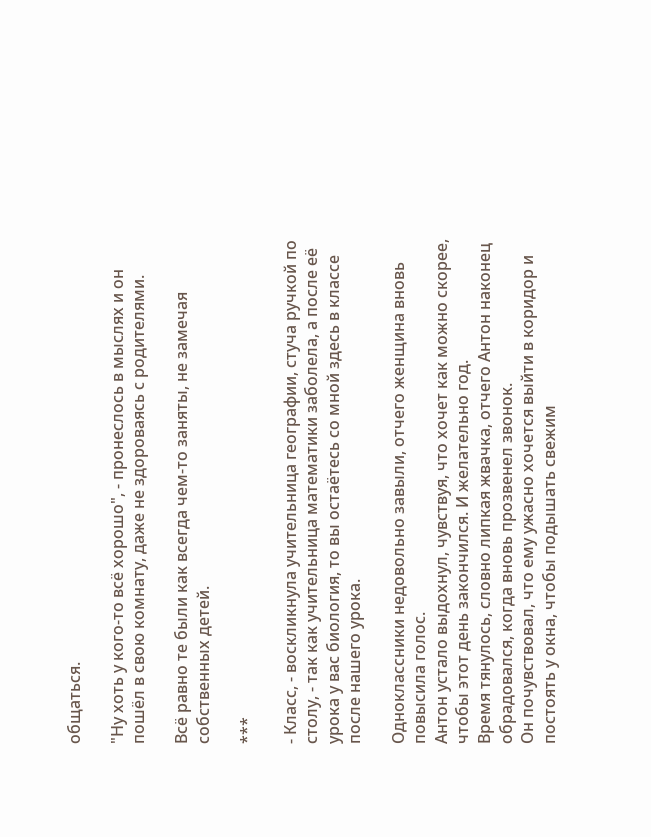общаться.

"Ну хоть у кого-то всё хорошо", - пронеслось в мыслях и он пошёл в свою комнату, даже не здороваясь с родителями.

Всё равно те были как всегда чем-то заняты, не замечая собственных детей.

***

- Класс, - воскликнула учительница географии, стуча ручкой по столу, - так как учительница математики заболела, а после её урока у вас биология, то вы остаётесь со мной здесь в классе после нашего урока.

Одноклассники недовольно завыли, отчего женщина вновь повысила голос.
Антон устало выдохнул, чувствуя, что хочет как можно скорее, чтобы этот день закончился. И желательно год.
Время тянулось, словно липкая жвачка, отчего Антон наконец обрадовался, когда вновь прозвенел звонок.
Он почувствовал, что ему ужасно хочется выйти в коридор и постоять у окна, чтобы подышать свежим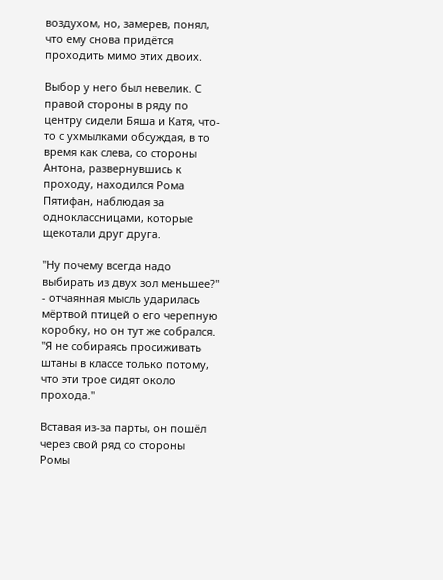воздухом, но, замерев, понял, что ему снова придётся проходить мимо этих двоих.

Выбор у него был невелик. С правой стороны в ряду по центру сидели Бяша и Катя, что-то с ухмылками обсуждая, в то время как слева, со стороны Антона, развернувшись к проходу, находился Рома Пятифан, наблюдая за одноклассницами, которые щекотали друг друга.

"Ну почему всегда надо выбирать из двух зол меньшее?" - отчаянная мысль ударилась мёртвой птицей о его черепную коробку, но он тут же собрался. "Я не собираясь просиживать штаны в классе только потому, что эти трое сидят около прохода."

Вставая из-за парты, он пошёл через свой ряд со стороны Ромы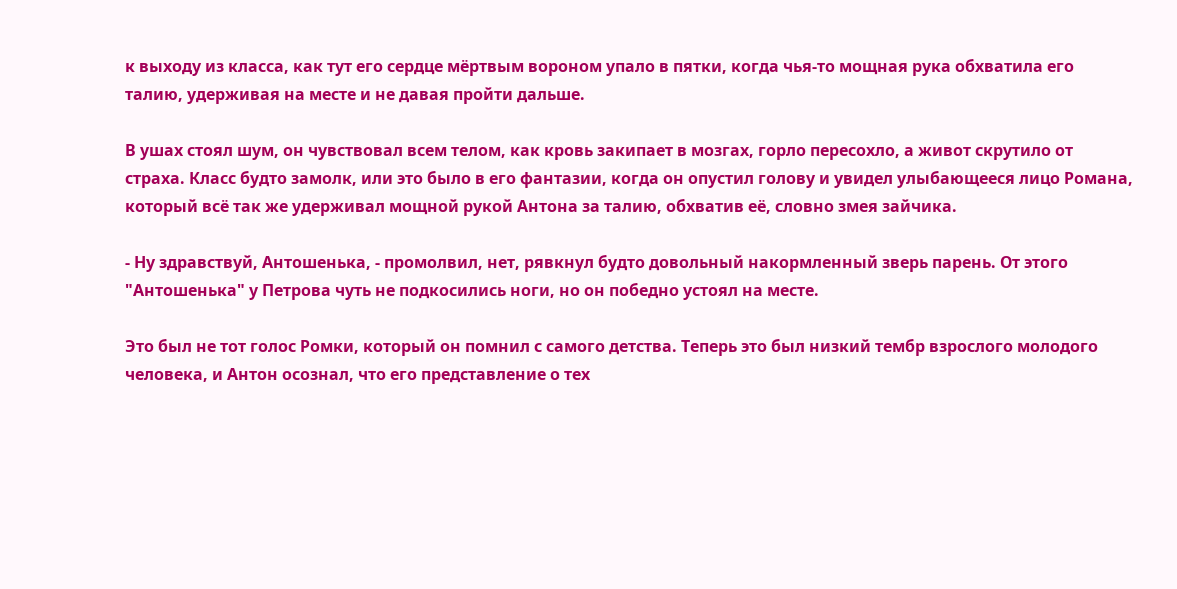к выходу из класса, как тут его сердце мёртвым вороном упало в пятки, когда чья-то мощная рука обхватила его талию, удерживая на месте и не давая пройти дальше.

В ушах стоял шум, он чувствовал всем телом, как кровь закипает в мозгах, горло пересохло, а живот скрутило от страха. Класс будто замолк, или это было в его фантазии, когда он опустил голову и увидел улыбающееся лицо Романа, который всё так же удерживал мощной рукой Антона за талию, обхватив её, словно змея зайчика.

- Ну здравствуй, Антошенька, - промолвил, нет, рявкнул будто довольный накормленный зверь парень. От этого "Антошенька" у Петрова чуть не подкосились ноги, но он победно устоял на месте.

Это был не тот голос Ромки, который он помнил с самого детства. Теперь это был низкий тембр взрослого молодого человека, и Антон осознал, что его представление о тех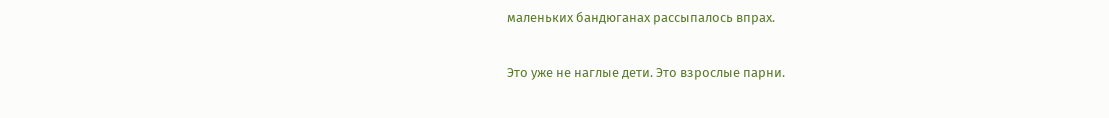маленьких бандюганах рассыпалось впрах.

Это уже не наглые дети. Это взрослые парни.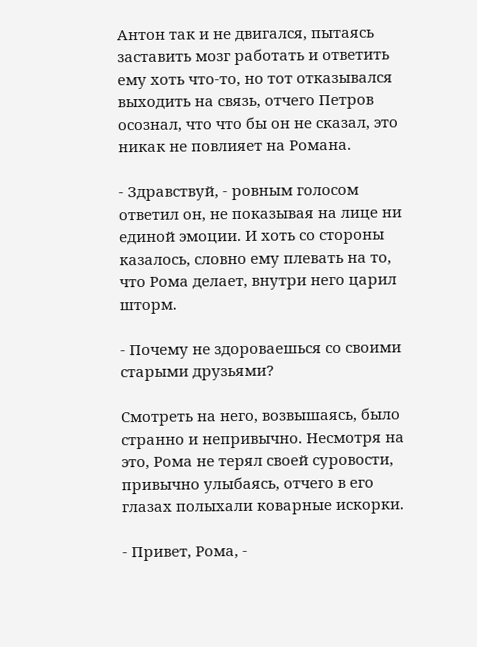Антон так и не двигался, пытаясь заставить мозг работать и ответить ему хоть что-то, но тот отказывался выходить на связь, отчего Петров осознал, что что бы он не сказал, это никак не повлияет на Романа.

- Здравствуй, - ровным голосом ответил он, не показывая на лице ни единой эмоции. И хоть со стороны казалось, словно ему плевать на то, что Рома делает, внутри него царил шторм.

- Почему не здороваешься со своими старыми друзьями?

Смотреть на него, возвышаясь, было странно и непривычно. Несмотря на это, Рома не терял своей суровости, привычно улыбаясь, отчего в его глазах полыхали коварные искорки.

- Привет, Рома, -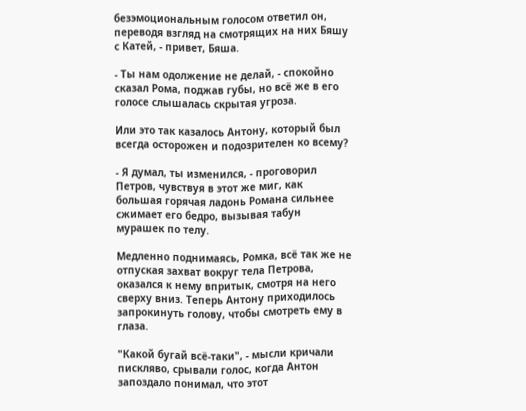безэмоциональным голосом ответил он, переводя взгляд на смотрящих на них Бяшу с Катей, - привет, Бяша.

- Ты нам одолжение не делай, - спокойно сказал Рома, поджав губы, но всё же в его голосе слышалась скрытая угроза.

Или это так казалось Антону, который был всегда осторожен и подозрителен ко всему?

- Я думал, ты изменился, - проговорил Петров, чувствуя в этот же миг, как большая горячая ладонь Романа сильнее сжимает его бедро, вызывая табун мурашек по телу.

Медленно поднимаясь, Ромка, всё так же не отпуская захват вокруг тела Петрова, оказался к нему впритык, смотря на него сверху вниз. Теперь Антону приходилось запрокинуть голову, чтобы смотреть ему в глаза.

"Какой бугай всё-таки", - мысли кричали пискляво, срывали голос, когда Антон запоздало понимал, что этот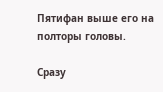Пятифан выше его на полторы головы.

Сразу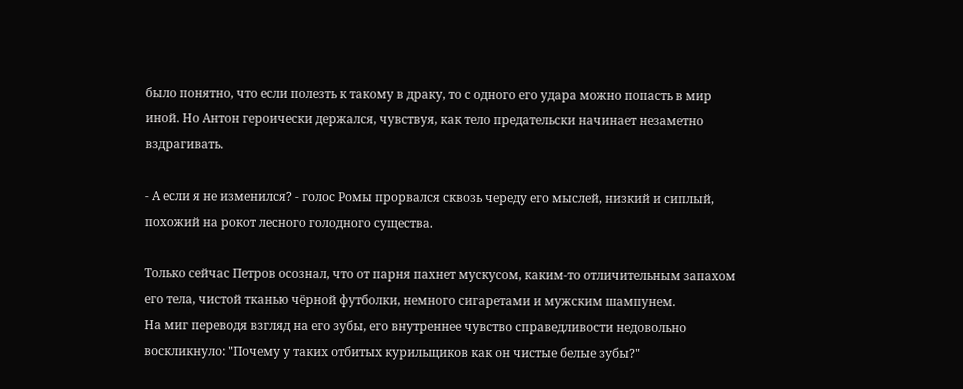было понятно, что если полезть к такому в драку, то с одного его удара можно попасть в мир иной. Но Антон героически держался, чувствуя, как тело предательски начинает незаметно вздрагивать.

- А если я не изменился? - голос Ромы прорвался сквозь череду его мыслей, низкий и сиплый, похожий на рокот лесного голодного существа.

Только сейчас Петров осознал, что от парня пахнет мускусом, каким-то отличительным запахом его тела, чистой тканью чёрной футболки, немного сигаретами и мужским шампунем.
На миг переводя взгляд на его зубы, его внутреннее чувство справедливости недовольно воскликнуло: "Почему у таких отбитых курильщиков как он чистые белые зубы?"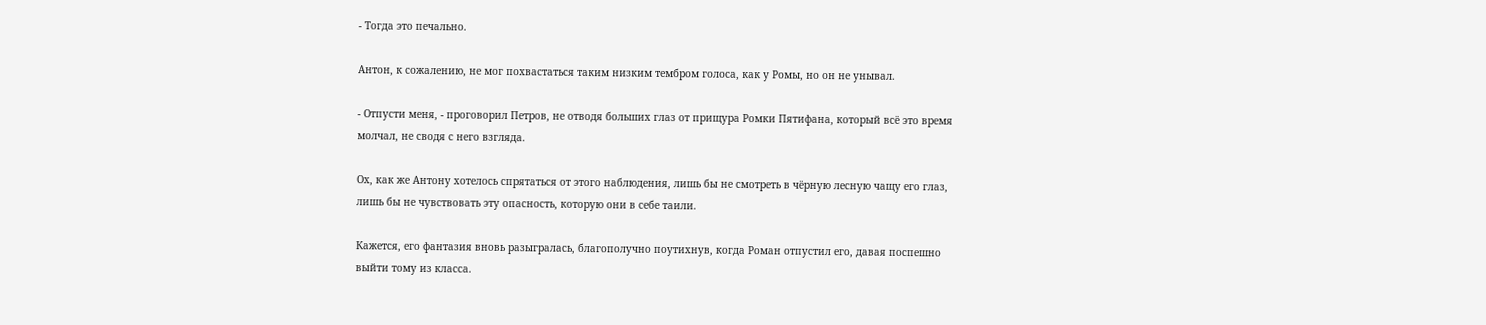- Тогда это печально.

Антон, к сожалению, не мог похвастаться таким низким тембром голоса, как у Ромы, но он не унывал.

- Отпусти меня, - проговорил Петров, не отводя больших глаз от прищура Ромки Пятифана, который всё это время молчал, не сводя с него взгляда.

Ох, как же Антону хотелось спрятаться от этого наблюдения, лишь бы не смотреть в чёрную лесную чащу его глаз, лишь бы не чувствовать эту опасность, которую они в себе таили.

Кажется, его фантазия вновь разыгралась, благополучно поутихнув, когда Роман отпустил его, давая поспешно выйти тому из класса.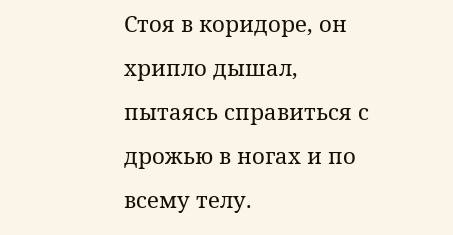Стоя в коридоре, он хрипло дышал, пытаясь справиться с дрожью в ногах и по всему телу.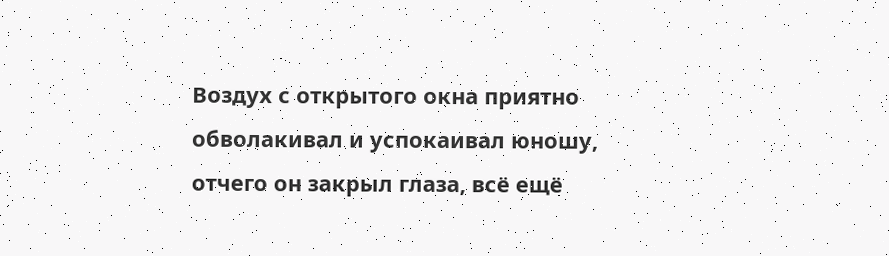Воздух с открытого окна приятно обволакивал и успокаивал юношу, отчего он закрыл глаза, всё ещё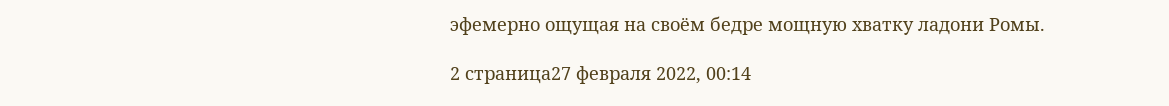эфемерно ощущая на своём бедре мощную хватку ладони Ромы.

2 страница27 февраля 2022, 00:14